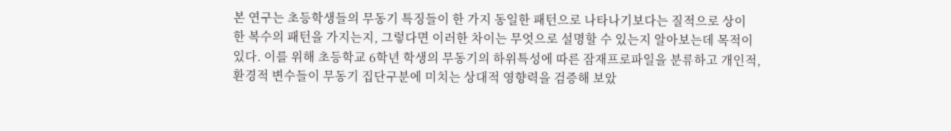본 연구는 초등학생들의 무동기 특징들이 한 가지 동일한 패턴으로 나타나기보다는 질적으로 상이
한 복수의 패턴을 가지는지, 그렇다면 이러한 차이는 무엇으로 설명할 수 있는지 알아보는데 목적이
있다. 이를 위해 초등학교 6학년 학생의 무동기의 하위특성에 따른 잠재프로파일을 분류하고 개인적,
환경적 변수들이 무동기 집단구분에 미치는 상대적 영향력을 검증해 보았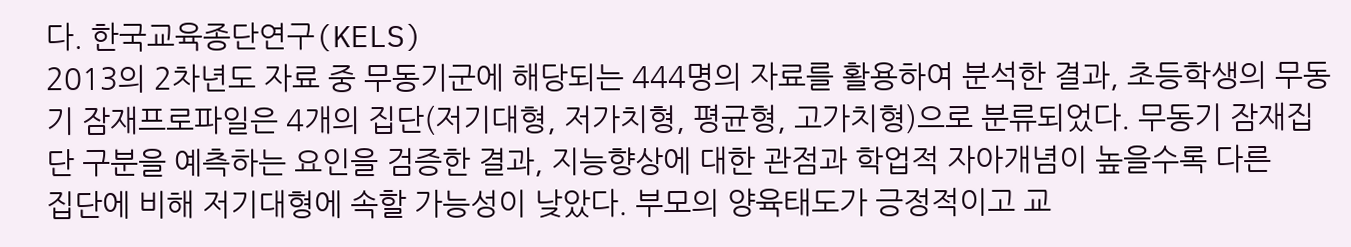다. 한국교육종단연구(KELS)
2013의 2차년도 자료 중 무동기군에 해당되는 444명의 자료를 활용하여 분석한 결과, 초등학생의 무동
기 잠재프로파일은 4개의 집단(저기대형, 저가치형, 평균형, 고가치형)으로 분류되었다. 무동기 잠재집
단 구분을 예측하는 요인을 검증한 결과, 지능향상에 대한 관점과 학업적 자아개념이 높을수록 다른
집단에 비해 저기대형에 속할 가능성이 낮았다. 부모의 양육태도가 긍정적이고 교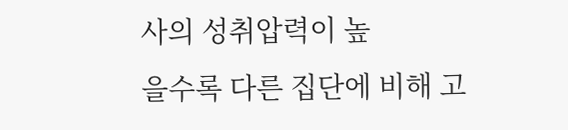사의 성취압력이 높
을수록 다른 집단에 비해 고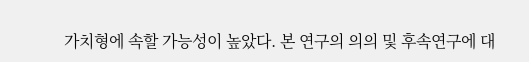가치형에 속할 가능성이 높았다. 본 연구의 의의 및 후속연구에 대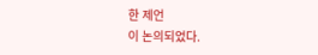한 제언
이 논의되었다.